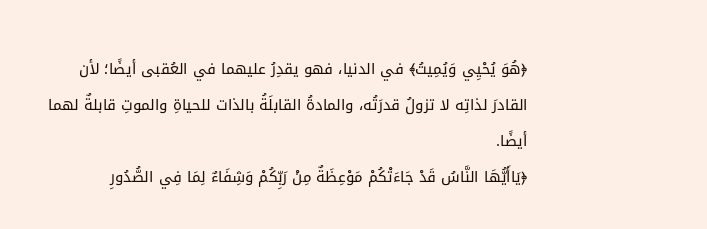﴿هُوَ يُحْيِي وَيُمِيتُ﴾ في الدنيا، فهو يقدِرُ عليهما في العُقبى أيضًا؛ لأن القادرَ لذاتِه لا تزولُ قدرَتُه، والمادةُ القابلَةُ بالذات للحياةِ والموتِ قابلةٌ لهما أيضًا.
﴿يَاأَيُّهَا النَّاسُ قَدْ جَاءَتْكُمْ مَوْعِظَةٌ مِنْ رَبِّكُمْ وَشِفَاءٌ لِمَا فِي الصُّدُورِ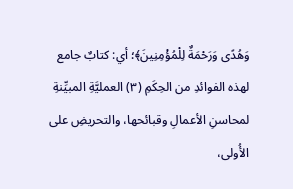وَهُدًى وَرَحْمَةٌ لِلْمُؤْمِنِينَ﴾؛ أي: كتابٌ جامع لهذه الفوائدِ من الحِكَمِ (٣) العمليَّةِ المبيِّنةِ لمحاسنِ الأعمالِ وقبائحها، والتحريضِ على الأُولى،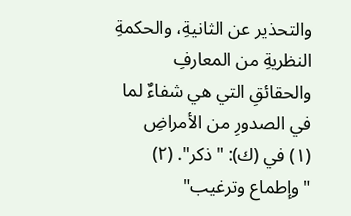والتحذير عن الثانيةِ، والحكمةِ النظريةِ من المعارفِ والحقائقِ التي هي شفاءٌ لما في الصدورِ من الأمراضِ
(١) في (ك): "ذكر". (٢) "وإطماع وترغيب"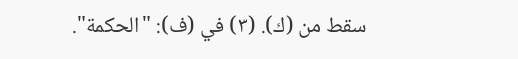سقط من (ك). (٣) في (ف): "الحكمة".